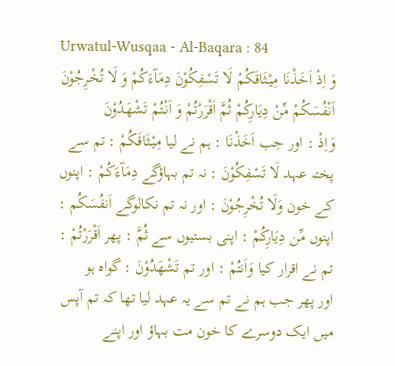Urwatul-Wusqaa - Al-Baqara : 84
وَ اِذْ اَخَذْنَا مِیْثَاقَكُمْ لَا تَسْفِكُوْنَ دِمَآءَكُمْ وَ لَا تُخْرِجُوْنَ اَنْفُسَكُمْ مِّنْ دِیَارِكُمْ ثُمَّ اَقْرَرْتُمْ وَ اَنْتُمْ تَشْهَدُوْنَ
وَاِذْ : اور جب اَخَذْنَا : ہم نے لیا مِیْثَاقَكُمْ : تم سے پختہ عہد لَا تَسْفِكُوْنَ : نہ تم بہاؤگے دِمَآءَكُمْ : اپنوں کے خون وَلَا تُخْرِجُوْنَ : اور نہ تم نکالوگے اَنفُسَكُم : اپنوں مِّن دِيَارِكُمْ : اپنی بستیوں سے ثُمَّ : پھر اَقْرَرْتُمْ : تم نے اقرار کیا وَاَنتُمْ : اور تم تَشْهَدُوْنَ : گواہ ہو
اور پھر جب ہم نے تم سے یہ عہد لیا تھا کہ تم آپس میں ایک دوسرے کا خون مت بہاؤ اور اپنے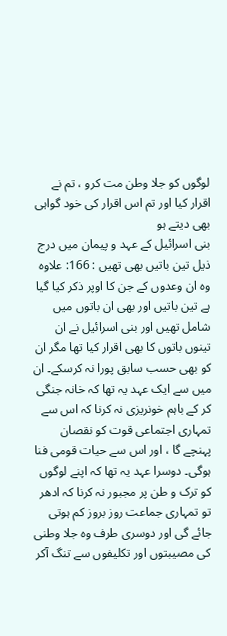لوگوں کو جلا وطن مت کرو ، تم نے اقرار کیا اور تم اس اقرار کی خود گواہی بھی دیتے ہو
بنی اسرائیل کے عہد و پیمان میں درج ذیل تین باتیں بھی تھیں : 166: علاوہ وہ ان وعدوں کے جن کا اوپر ذکر کیا گیا ہے تین باتیں اور بھی ان باتوں میں شامل تھیں اور بنی اسرائیل نے ان تینوں باتوں کا بھی اقرار کیا تھا مگر ان کو بھی حسب سابق پورا نہ کرسکے۔ ان میں سے ایک عہد یہ تھا کہ خانہ جنگی کر کے باہم خونریزی نہ کرنا کہ اس سے تمہاری اجتماعی قوت کو نقصان پہنچے گا ، اور اس سے حیات قومی فنا ہوگی۔ دوسرا عہد یہ تھا کہ اپنے لوگوں کو ترک و طن پر مجبور نہ کرنا کہ ادھر تو تمہاری جماعت روز بروز کم ہوتی جائے گی اور دوسری طرف وہ جلا وطنی کی مصیبتوں اور تکلیفوں سے تنگ آکر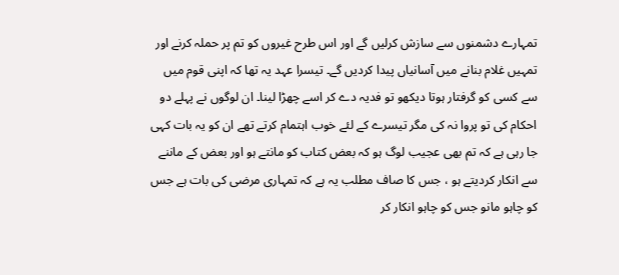تمہارے دشمنوں سے سازش کرلیں گے اور اس طرح غیروں کو تم پر حملہ کرنے اور تمہیں غلام بنانے میں آسانیاں پیدا کردیں گے۔ تیسرا عہد یہ تھا کہ اپنی قوم میں سے کسی کو گرفتار ہوتا دیکھو تو فدیہ دے کر اسے چھڑا لینا۔ ان لوگوں نے پہلے دو احکام کی تو پروا نہ کی مگر تیسرے کے لئے خوب اہتمام کرتے تھے ان کو یہ بات کہی جا رہی ہے کہ تم بھی عجیب لوگ ہو کہ بعض کتاب کو مانتے ہو اور بعض کے ماننے سے انکار کردیتے ہو ، جس کا صاف مطلب یہ ہے کہ تمہاری مرضی کی بات ہے جس کو چاہو مانو جس کو چاہو انکار کر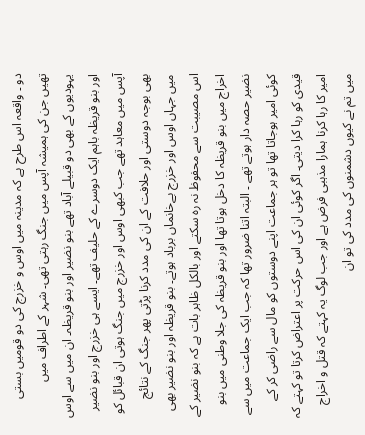دو ۔ واقعہ اس طرح ہے کہ مدینہ میں اوس و خزرج کی دو قومیں بستی تھیں جن کی ہمیشہ آپس میں جنگ رہتی تھی۔ شہر کے اطراف میں یہودیوں کے بھی دو قبیلے آباد تھے بنو نضیر اور بنو قریظہ۔ ان میں سے اوس اور بنو قریظہ باہم ایک دوسرے کے حلیف تھے۔ ایسے ہی خزرج اور بنو نضیر آپس میں معاہد تھے جب کبھی اوس اور خزرج میں جنگ ہوتی ان قبائل کو بھی بوجہ دوستی اور حلافت کے ان کی مدد کرنا پڑتی پھر جنگ کے نتائج میں جہاں اوس اور خزرج بےخانماں برباد ہوتے۔ بنو قریظہ اور بنو نضیر بھی اس مصیبت سے محفوظ نہ رہ سکتے اور بالکل ظاہر بات ہے کہ بنو نضیر کے اخراج میں بنو قریظہ کا دخل ہوتا تھا اور بنو قریظہ کی جلا وطنی میں بنو نضیر حصہ دار ہوتے تھے ۔ البتہ اتنا ضرور تھا کہ جب ایک جماعت میں سے کوئی امیر ہوجاتا تھا تو ہر جماعت اپنے دوستوں کو مال سے راضی کر کے قیدی کو رہا کرا دیتی۔ اگر کوئی ان کی اس حرکت پر اعتراض کرتا تو کہتے کہ امیر کا رہا کرنا ہمارا مذہبی فرض ہے اور جب لوگ یہ کہتے کہ قتل و اخراج میں تم نے کیوں دشمنوں کی مدد کی تو ان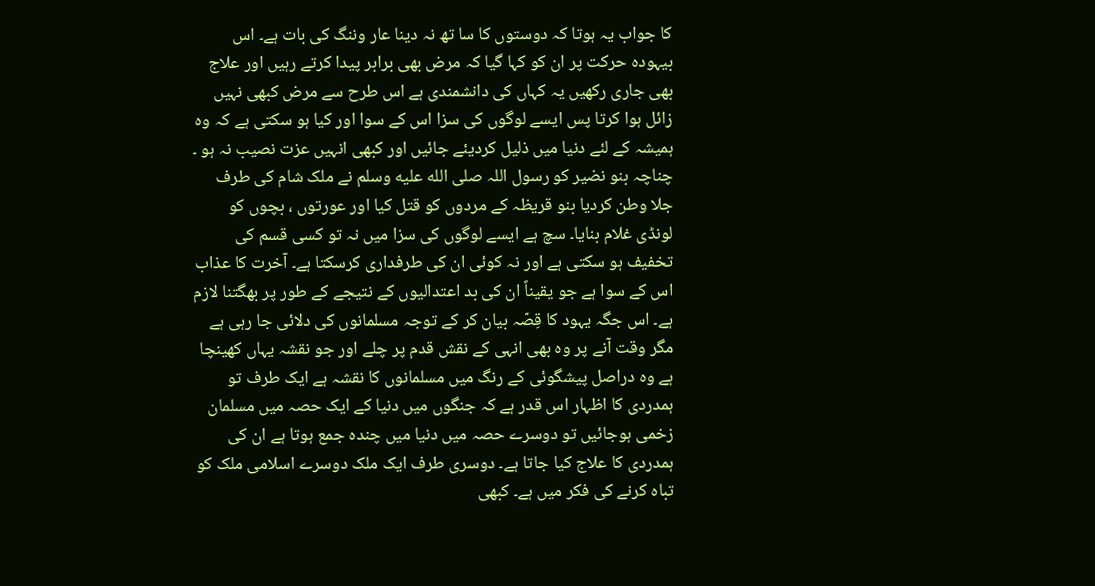کا جواب یہ ہوتا کہ دوستوں کا سا تھ نہ دینا عار وننگ کی بات ہے۔ اس بیہودہ حرکت پر ان کو کہا گیا کہ مرض بھی برابر پیدا کرتے رہیں اور علاج بھی جاری رکھیں یہ کہاں کی دانشمندی ہے اس طرح سے مرض کبھی نہیں زائل ہوا کرتا پس ایسے لوگوں کی سزا اس کے سوا اور کیا ہو سکتی ہے کہ وہ ہمیشہ کے لئے دنیا میں ذلیل کردیئے جائیں اور کبھی انہیں عزت نصیب نہ ہو ۔ چناچہ بنو نضیر کو رسول اللہ صلى الله عليه وسلم نے ملک شام کی طرف جلا وطن کردیا بنو قریظہ کے مردوں کو قتل کیا اور عورتوں ، بچوں کو لونڈی غلام بنایا۔ سچ ہے ایسے لوگوں کی سزا میں نہ تو کسی قسم کی تخفیف ہو سکتی ہے اور نہ کوئی ان کی طرفداری کرسکتا ہے۔ آخرت کا عذاب اس کے سوا ہے جو یقیناً ان کی بد اعتدالیوں کے نتیجے کے طور پر بھگتنا لازم ہے۔ اس جگہ یہود کا قِصّہ بیان کر کے توجہ مسلمانوں کی دلائی جا رہی ہے مگر وقت آنے پر وہ بھی انہی کے نقش قدم پر چلے اور جو نقشہ یہاں کھینچا ہے وہ دراصل پیشگوئی کے رنگ میں مسلمانوں کا نقشہ ہے ایک طرف تو ہمدردی کا اظہار اس قدر ہے کہ جنگوں میں دنیا کے ایک حصہ میں مسلمان زخمی ہوجائیں تو دوسرے حصہ میں دنیا میں چندہ جمع ہوتا ہے ان کی ہمدردی کا علاج کیا جاتا ہے۔ دوسری طرف ایک ملک دوسرے اسلامی ملک کو تباہ کرنے کی فکر میں ہے۔ کبھی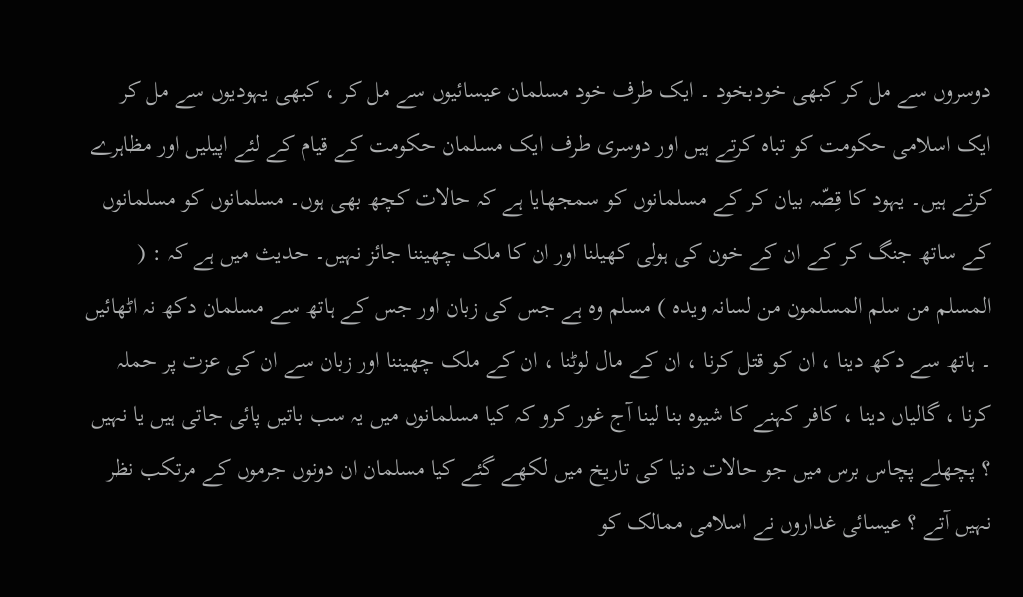دوسروں سے مل کر کبھی خودبخود ۔ ایک طرف خود مسلمان عیسائیوں سے مل کر ، کبھی یہودیوں سے مل کر ایک اسلامی حکومت کو تباہ کرتے ہیں اور دوسری طرف ایک مسلمان حکومت کے قیام کے لئے اپیلیں اور مظاہرے کرتے ہیں۔ یہود کا قِصّہ بیان کر کے مسلمانوں کو سمجھایا ہے کہ حالات کچھ بھی ہوں۔ مسلمانوں کو مسلمانوں کے ساتھ جنگ کر کے ان کے خون کی ہولی کھیلنا اور ان کا ملک چھیننا جائز نہیں۔ حدیث میں ہے کہ : ( المسلم من سلم المسلمون من لسانہ ویدہ ) مسلم وہ ہے جس کی زبان اور جس کے ہاتھ سے مسلمان دکھ نہ اٹھائیں ۔ ہاتھ سے دکھ دینا ، ان کو قتل کرنا ، ان کے مال لوٹنا ، ان کے ملک چھیننا اور زبان سے ان کی عزت پر حملہ کرنا ، گالیاں دینا ، کافر کہنے کا شیوہ بنا لینا آج غور کرو کہ کیا مسلمانوں میں یہ سب باتیں پائی جاتی ہیں یا نہیں ؟ پچھلے پچاس برس میں جو حالات دنیا کی تاریخ میں لکھے گئے کیا مسلمان ان دونوں جرموں کے مرتکب نظر نہیں آتے ؟ عیسائی غداروں نے اسلامی ممالک کو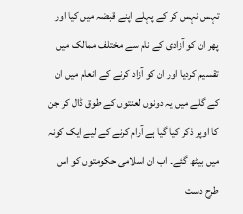تہس نہس کر کے پہلے اپنے قبضہ میں کیا اور پھر ان کو آزادی کے نام سے مختلف ممالک میں تقسیم کردیا اور ان کو آزاد کرنے کے انعام میں ان کے گلے میں یہ دونوں لعنتوں کے طوق ڈال کر جن کا اوپر ذکر کیا گیا ہے آرام کرنے کے لیے ایک کونہ میں بیٹھ گئے۔ اب ان اسلامی حکومتوں کو اس طرح دست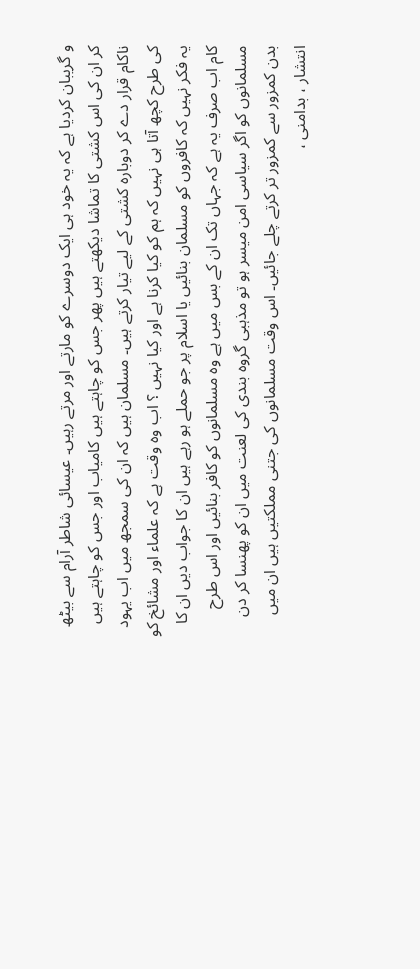و گریبان کردیا ہے کہ یہ خود ہی ایک دوسرے کو مارتے اور مرتے رہیں۔ عیسائی شاطر آرام سے بیٹھ کر ان کی اس کشتی کا تماشا دیکھتے ہیں پھر جس کو چاہتے ہیں کامیاب اور جس کو چاہتے ہیں ناکام قرار دے کر دوبارہ کشتی کے لیے تیار کرتے ہیں۔ مسلمان ہیں کہ ان کی سمجھ میں اب یہود کی طرح کچھ آتا ہی نہیں کہ ہم کو کیا کرنا ہے اور کیا نہیں ؟ اب وہ وقت ہے کہ علماء اور مشائخ کو یہ فکر نہیں کہ کافروں کو مسلمان بنائیں یا اسلام پر جو حملے ہو رہے ہیں ان کا جواب دیں ان کا کام اب صرف یہ ہے کہ جہاں تک ان کے بس میں ہے وہ مسلمانوں کو کافر بنائیں اور اس طرح مسلمانوں کو اگر سیاسی امن میسر ہو تو مذہبی گروہ بندی کی لعنت میں ان کو پھنسا کر دن بدن کمزور سے کمزور تر کرتے چلے جائیں۔ اس وقت مسلمانوں کی جتنی مملکتیں ہیں ان میں انتشار ، بدامنی ،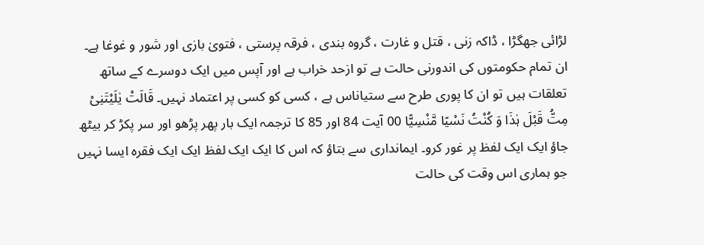لڑائی جھگڑا ، ڈاکہ زنی ، قتل و غارت ، گروہ بندی ، فرقہ پرستی ، فتویٰ بازی اور شور و غوغا ہے۔ ان تمام حکومتوں کی اندورنی حالت ہے تو ازحد خراب ہے اور آپس میں ایک دوسرے کے ساتھ تعلقات ہیں تو ان کا پوری طرح سے ستیاناس ہے ، کسی کو کسی پر اعتماد نہیں۔ قَالَتْ یٰلَیْتَنِیْ مِتُّ قَبْلَ ہٰذَا وَ کُنْتُ نَسْیًا مَّنْسِیًّا 00 آیت 84 اور 85 کا ترجمہ ایک بار پھر پڑھو اور سر پکڑ کر بیٹھ جاؤ ایک ایک لفظ پر غور کرو۔ ایمانداری سے بتاؤ کہ اس کا ایک ایک لفظ ایک ایک فقرہ ایسا نہیں جو ہماری اس وقت کی حالت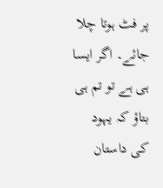پر فٹ ہوتا چلا جائے۔ اگر ایسا ہی ہے تو تم ہی بتاؤ کہ یہود کی داستان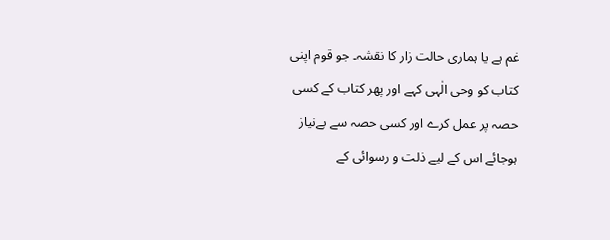غم ہے یا ہماری حالت زار کا نقشہ۔ جو قوم اپنی کتاب کو وحی الٰہی کہے اور پھر کتاب کے کسی حصہ پر عمل کرے اور کسی حصہ سے بےنیاز ہوجائے اس کے لیے ذلت و رسوائی کے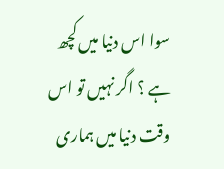سوا اس دنیا میں کچھ ہے ؟ اگر نہیں تو اس وقت دنیا میں ہماری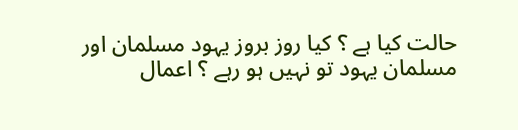حالت کیا ہے ؟ کیا روز بروز یہود مسلمان اور مسلمان یہود تو نہیں ہو رہے ؟ اعمال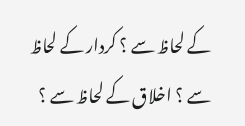کے لحاظ سے ؟ کردار کے لحاظ سے ؟ اخلاق کے لحاظ سے ؟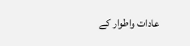عادات واطوار کے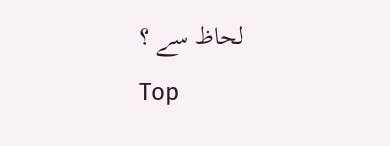لحاظ سے ؟
Top